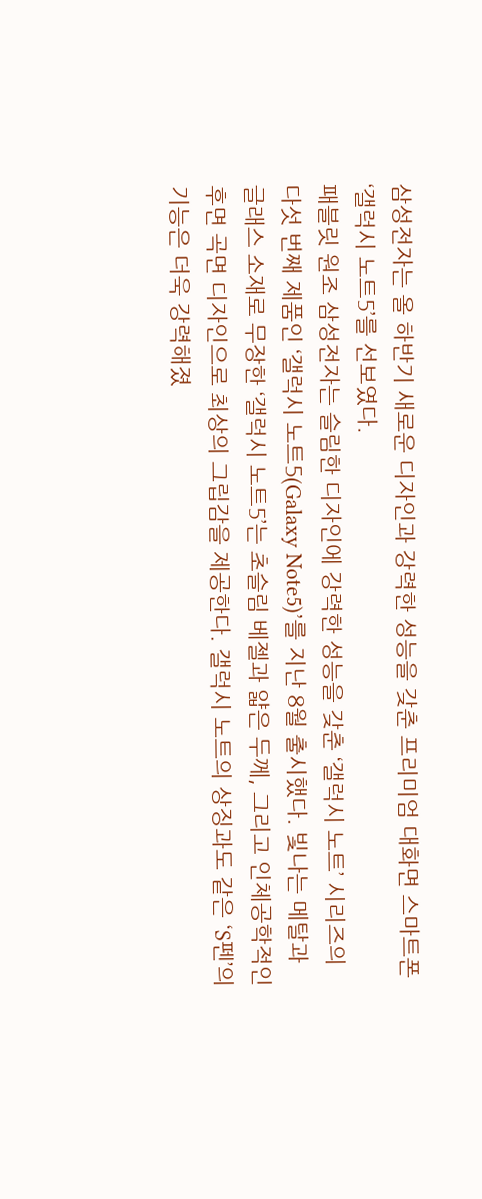삼성전자는 올 하반기 새로운 디자인과 강력한 성능을 갖춘 프리미엄 대화면 스마트폰 ‘갤럭시 노트5’를 선보였다.
패블릿 원조 삼성전자는 슬림한 디자인에 강력한 성능을 갖춘 ‘갤럭시 노트’ 시리즈의 다섯 번째 제품인 ‘갤럭시 노트5(Galaxy Note5)’를 지난 8월 출시했다. 빛나는 메탈과 글래스 소재로 무장한 ‘갤럭시 노트5’는 초슬림 베젤과 얇은 두께, 그리고 인체공학적인 후면 곡면 디자인으로 최상의 그립감을 제공한다. 갤럭시 노트의 상징과도 같은 ‘S펜’의 기능은 더욱 강력해졌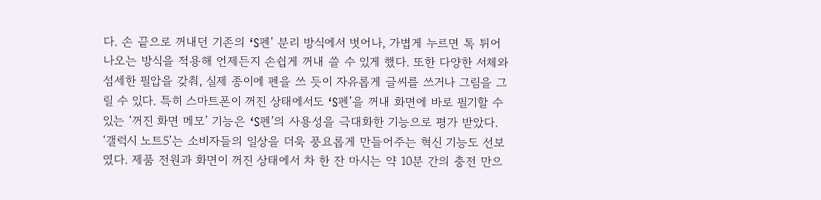다. 손 끝으로 꺼내던 기존의 ‘S펜’ 분리 방식에서 벗어나, 가볍게 누르면 톡 튀어나오는 방식을 적용해 언제든지 손쉽게 꺼내 쓸 수 있게 했다. 또한 다양한 서체와 섬세한 필압을 갖춰, 실제 종이에 펜을 쓰 듯이 자유롭게 글씨를 쓰거나 그림을 그릴 수 있다. 특히 스마트폰이 꺼진 상태에서도 ‘S펜’을 꺼내 화면에 바로 필기할 수 있는 ‘꺼진 화면 메모’ 기능은 ‘S펜’의 사용성을 극대화한 기능으로 평가 받았다.
‘갤럭시 노트5’는 소비자들의 일상을 더욱 풍요롭게 만들어주는 혁신 기능도 선보였다. 제품 전원과 화면이 꺼진 상태에서 차 한 잔 마시는 약 10분 간의 충전 만으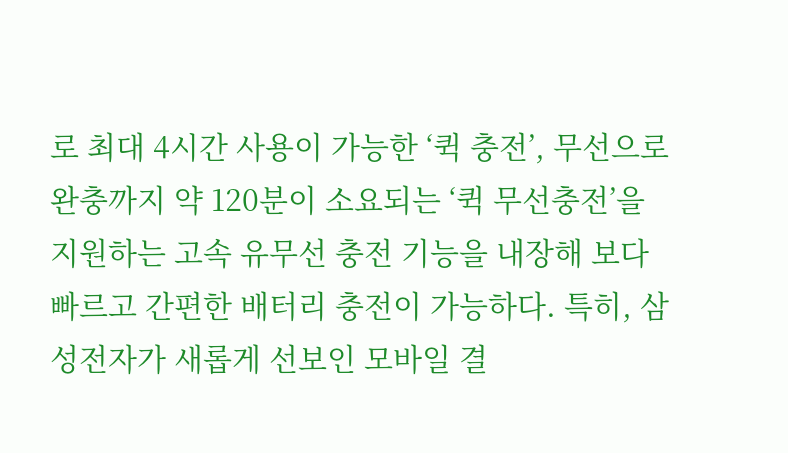로 최대 4시간 사용이 가능한 ‘퀵 충전’, 무선으로 완충까지 약 120분이 소요되는 ‘퀵 무선충전’을 지원하는 고속 유무선 충전 기능을 내장해 보다 빠르고 간편한 배터리 충전이 가능하다. 특히, 삼성전자가 새롭게 선보인 모바일 결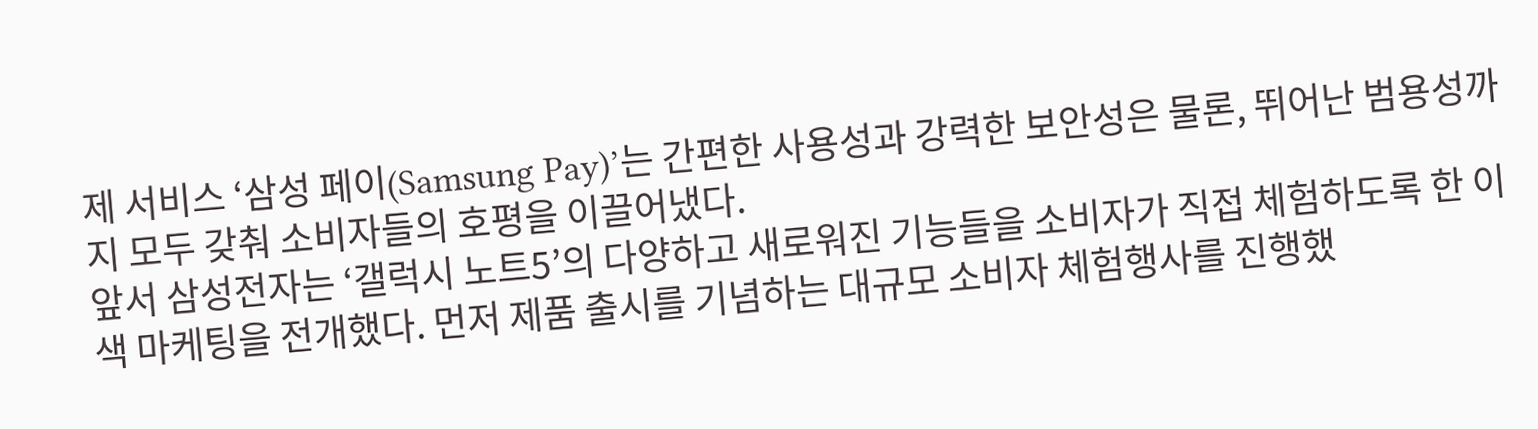제 서비스 ‘삼성 페이(Samsung Pay)’는 간편한 사용성과 강력한 보안성은 물론, 뛰어난 범용성까지 모두 갖춰 소비자들의 호평을 이끌어냈다.
앞서 삼성전자는 ‘갤럭시 노트5’의 다양하고 새로워진 기능들을 소비자가 직접 체험하도록 한 이색 마케팅을 전개했다. 먼저 제품 출시를 기념하는 대규모 소비자 체험행사를 진행했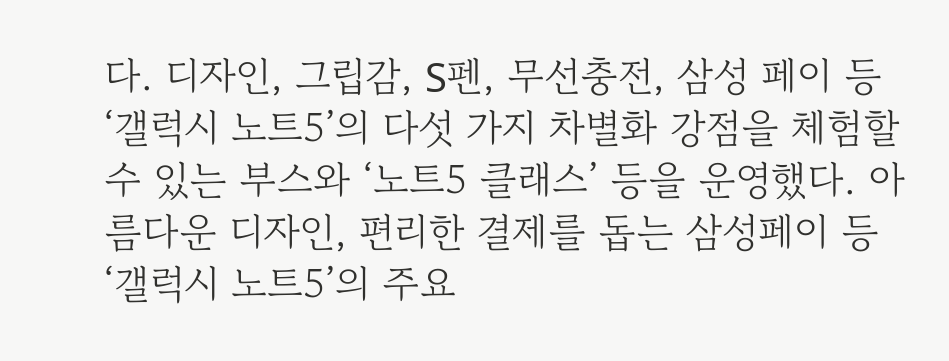다. 디자인, 그립감, S펜, 무선충전, 삼성 페이 등 ‘갤럭시 노트5’의 다섯 가지 차별화 강점을 체험할 수 있는 부스와 ‘노트5 클래스’ 등을 운영했다. 아름다운 디자인, 편리한 결제를 돕는 삼성페이 등 ‘갤럭시 노트5’의 주요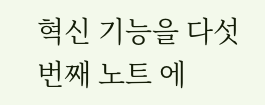혁신 기능을 다섯 번째 노트 에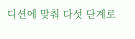디션에 맞춰 다섯 단계로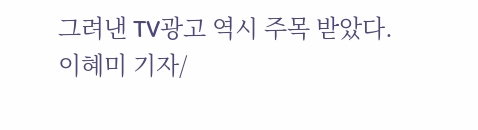그려낸 TV광고 역시 주목 받았다.
이혜미 기자/